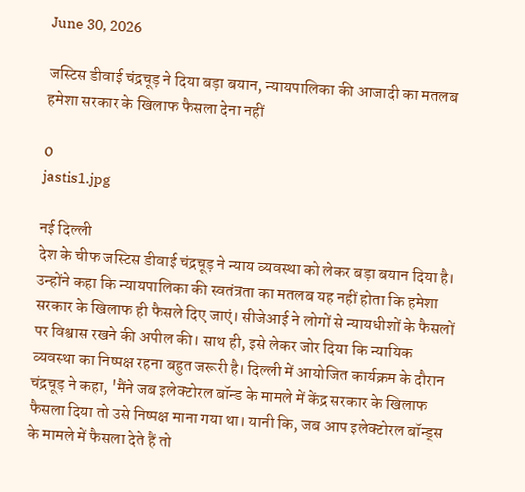June 30, 2026

जस्टिस डीवाई चंद्रचूड़ ने दिया बड़ा बयान, न्यायपालिका की आजादी का मतलब हमेशा सरकार के खिलाफ फैसला देना नहीं

0
jastis1.jpg

नई दिल्ली
देश के चीफ जस्टिस डीवाई चंद्रचूड़ ने न्याय व्यवस्था को लेकर बड़ा बयान दिया है। उन्होंने कहा कि न्यायपालिका की स्वतंत्रता का मतलब यह नहीं होता कि हमेशा सरकार के खिलाफ ही फैसले दिए जाएं। सीजेआई ने लोगों से न्यायधीशों के फैसलों पर विश्वास रखने की अपील की। साथ ही, इसे लेकर जोर दिया कि न्यायिक व्यवस्था का निष्पक्ष रहना बहुत जरूरी है। दिल्ली में आयोजित कार्यक्रम के दौरान चंद्रचूड़ ने कहा, 'मैंने जब इलेक्टोरल बॉन्ड के मामले में केंद्र सरकार के खिलाफ फैसला दिया तो उसे निष्पक्ष माना गया था। यानी कि, जब आप इलेक्टोरल बॉन्ड्स के मामले में फैसला देते हैं तो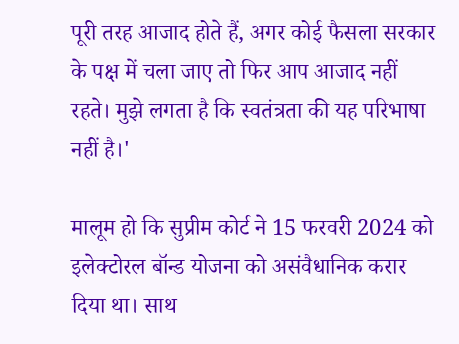पूरी तरह आजाद होते हैं, अगर कोई फैसला सरकार के पक्ष में चला जाए तो फिर आप आजाद नहीं रहते। मुझे लगता है कि स्वतंत्रता की यह परिभाषा नहीं है।'

मालूम हो कि सुप्रीम कोर्ट ने 15 फरवरी 2024 को इलेक्टोरल बॉन्ड योजना को असंवैधानिक करार दिया था। साथ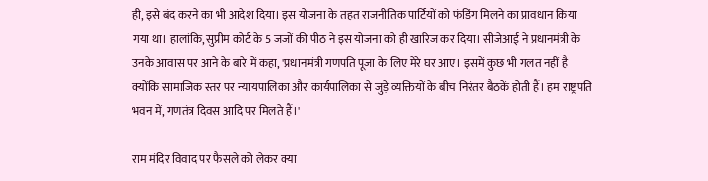ही, इसे बंद करने का भी आदेश दिया। इस योजना के तहत राजनीतिक पार्टियों को फंडिंग मिलने का प्रावधान किया गया था। हालांकि, सुप्रीम कोर्ट के 5 जजों की पीठ ने इस योजना को ही खारिज कर दिया। सीजेआई ने प्रधानमंत्री के उनके आवास पर आने के बारे में कहा, 'प्रधानमंत्री गणपति पूजा के लिए मेरे घर आए। इसमें कुछ भी गलत नहीं है क्योंकि सामाजिक स्तर पर न्यायपालिका और कार्यपालिका से जुड़े व्यक्तियों के बीच निरंतर बैठकें होती हैं। हम राष्ट्रपति भवन में, गणतंत्र दिवस आदि पर मिलते हैं।'

राम मंदिर विवाद पर फैसले को लेकर क्या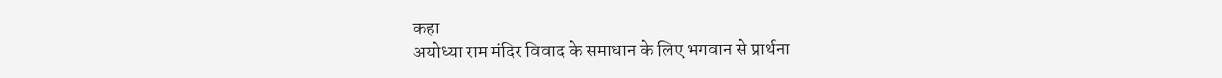कहा
अयोध्या राम मंदिर विवाद के समाधान के लिए भगवान से प्रार्थना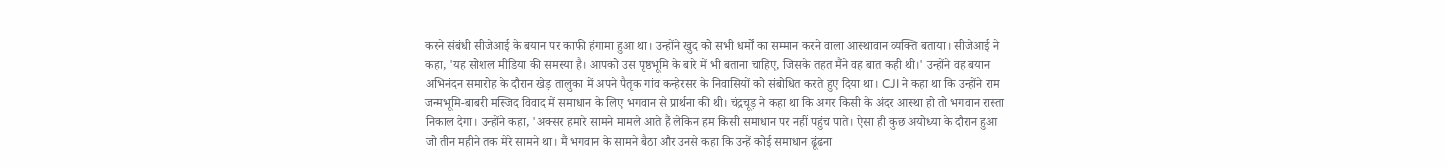करने संबंधी सीजेआई के बयान पर काफी हंगामा हुआ था। उन्होंने खुद को सभी धर्मों का सम्मान करने वाला आस्थावान व्यक्ति बताया। सीजेआई ने कहा, 'यह सोशल मीडिया की समस्या है। आपको उस पृष्ठभूमि के बारे में भी बताना चाहिए, जिसके तहत मैंने वह बात कही थी।' उन्होंने वह बयान अभिनंदन समारोह के दौरान खेड़ तालुका में अपने पैतृक गांव कन्हेरसर के निवासियों को संबोधित करते हुए दिया था। CJI ने कहा था कि उन्होंने राम जन्मभूमि-बाबरी मस्जिद विवाद में समाधान के लिए भगवान से प्रार्थना की थी। चंद्रचूड़ ने कहा था कि अगर किसी के अंदर आस्था हो तो भगवान रास्ता निकाल देगा। उन्होंने कहा, 'अक्सर हमारे सामने मामले आते हैं लेकिन हम किसी समाधान पर नहीं पहुंच पाते। ऐसा ही कुछ अयोध्या के दौरान हुआ जो तीन महीने तक मेरे सामने था। मैं भगवान के सामने बैठा और उनसे कहा कि उन्हें कोई समाधान ढूंढना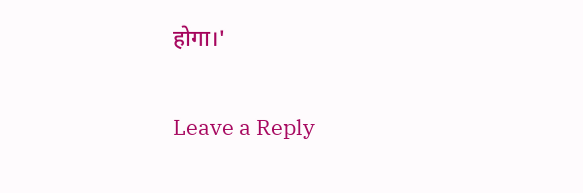होगा।'

Leave a Reply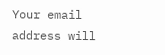Your email address will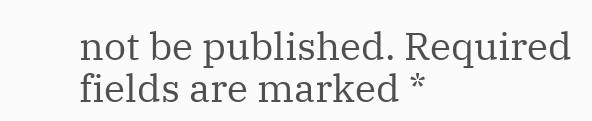not be published. Required fields are marked *